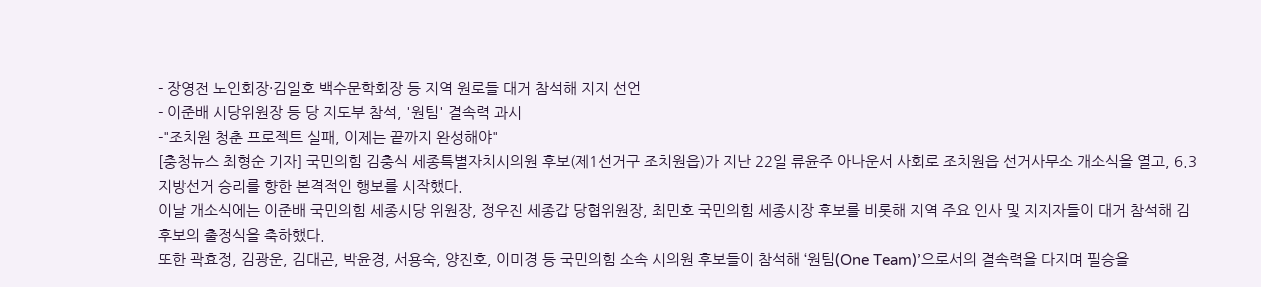- 장영전 노인회장·김일호 백수문학회장 등 지역 원로들 대거 참석해 지지 선언
- 이준배 시당위원장 등 당 지도부 참석, '원팀' 결속력 과시
-"조치원 청춘 프로젝트 실패, 이제는 끝까지 완성해야"
[충청뉴스 최형순 기자] 국민의힘 김충식 세종특별자치시의원 후보(제1선거구 조치원읍)가 지난 22일 류윤주 아나운서 사회로 조치원읍 선거사무소 개소식을 열고, 6.3 지방선거 승리를 향한 본격적인 행보를 시작했다.
이날 개소식에는 이준배 국민의힘 세종시당 위원장, 정우진 세종갑 당협위원장, 최민호 국민의힘 세종시장 후보를 비롯해 지역 주요 인사 및 지지자들이 대거 참석해 김 후보의 출정식을 축하했다.
또한 곽효정, 김광운, 김대곤, 박윤경, 서용숙, 양진호, 이미경 등 국민의힘 소속 시의원 후보들이 참석해 ‘원팀(One Team)’으로서의 결속력을 다지며 필승을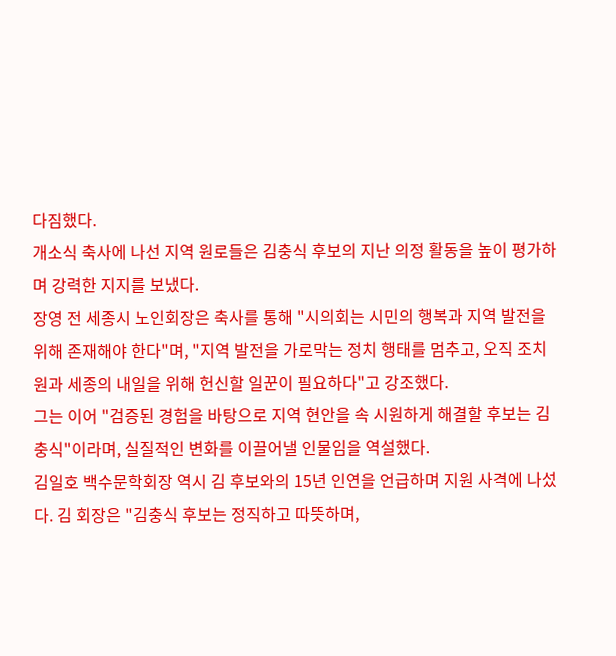다짐했다.
개소식 축사에 나선 지역 원로들은 김충식 후보의 지난 의정 활동을 높이 평가하며 강력한 지지를 보냈다.
장영 전 세종시 노인회장은 축사를 통해 "시의회는 시민의 행복과 지역 발전을 위해 존재해야 한다"며, "지역 발전을 가로막는 정치 행태를 멈추고, 오직 조치원과 세종의 내일을 위해 헌신할 일꾼이 필요하다"고 강조했다.
그는 이어 "검증된 경험을 바탕으로 지역 현안을 속 시원하게 해결할 후보는 김충식"이라며, 실질적인 변화를 이끌어낼 인물임을 역설했다.
김일호 백수문학회장 역시 김 후보와의 15년 인연을 언급하며 지원 사격에 나섰다. 김 회장은 "김충식 후보는 정직하고 따뜻하며,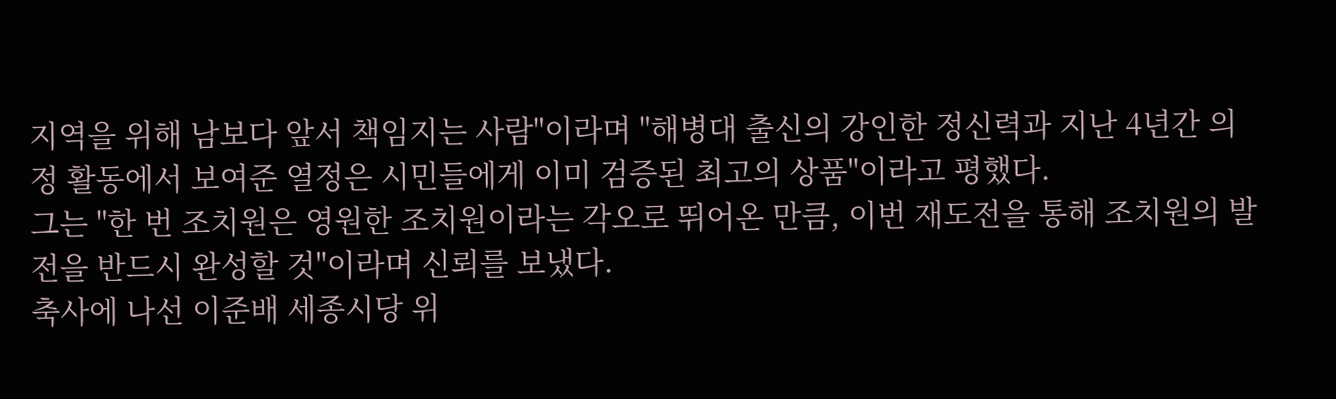지역을 위해 남보다 앞서 책임지는 사람"이라며 "해병대 출신의 강인한 정신력과 지난 4년간 의정 활동에서 보여준 열정은 시민들에게 이미 검증된 최고의 상품"이라고 평했다.
그는 "한 번 조치원은 영원한 조치원이라는 각오로 뛰어온 만큼, 이번 재도전을 통해 조치원의 발전을 반드시 완성할 것"이라며 신뢰를 보냈다.
축사에 나선 이준배 세종시당 위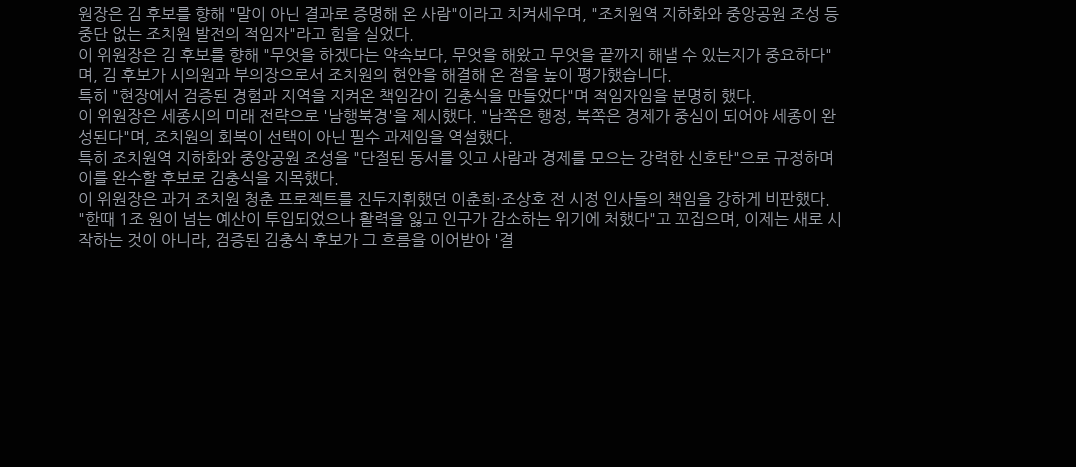원장은 김 후보를 향해 "말이 아닌 결과로 증명해 온 사람"이라고 치켜세우며, "조치원역 지하화와 중앙공원 조성 등 중단 없는 조치원 발전의 적임자"라고 힘을 실었다.
이 위원장은 김 후보를 향해 "무엇을 하겠다는 약속보다, 무엇을 해왔고 무엇을 끝까지 해낼 수 있는지가 중요하다"며, 김 후보가 시의원과 부의장으로서 조치원의 현안을 해결해 온 점을 높이 평가했습니다.
특히 "현장에서 검증된 경험과 지역을 지켜온 책임감이 김충식을 만들었다"며 적임자임을 분명히 했다.
이 위원장은 세종시의 미래 전략으로 '남행북경'을 제시했다. "남쪽은 행정, 북쪽은 경제가 중심이 되어야 세종이 완성된다"며, 조치원의 회복이 선택이 아닌 필수 과제임을 역설했다.
특히 조치원역 지하화와 중앙공원 조성을 "단절된 동서를 잇고 사람과 경제를 모으는 강력한 신호탄"으로 규정하며 이를 완수할 후보로 김충식을 지목했다.
이 위원장은 과거 조치원 청춘 프로젝트를 진두지휘했던 이춘희·조상호 전 시정 인사들의 책임을 강하게 비판했다.
"한때 1조 원이 넘는 예산이 투입되었으나 활력을 잃고 인구가 감소하는 위기에 처했다"고 꼬집으며, 이제는 새로 시작하는 것이 아니라, 검증된 김충식 후보가 그 흐름을 이어받아 '결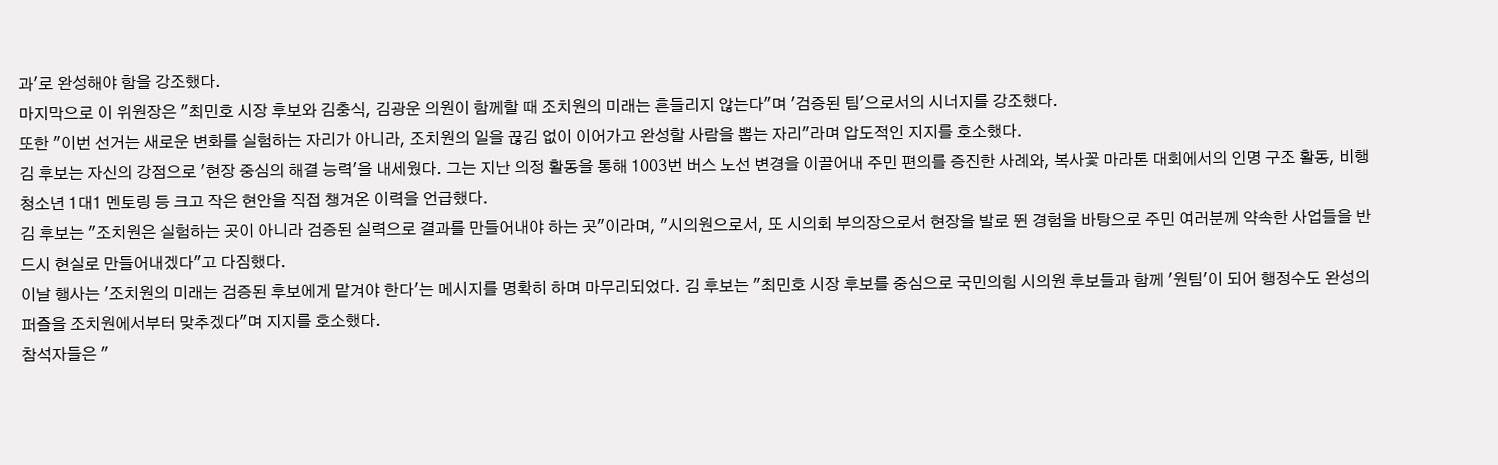과'로 완성해야 함을 강조했다.
마지막으로 이 위원장은 "최민호 시장 후보와 김충식, 김광운 의원이 함께할 때 조치원의 미래는 흔들리지 않는다"며 '검증된 팀'으로서의 시너지를 강조했다.
또한 "이번 선거는 새로운 변화를 실험하는 자리가 아니라, 조치원의 일을 끊김 없이 이어가고 완성할 사람을 뽑는 자리"라며 압도적인 지지를 호소했다.
김 후보는 자신의 강점으로 '현장 중심의 해결 능력'을 내세웠다. 그는 지난 의정 활동을 통해 1003번 버스 노선 변경을 이끌어내 주민 편의를 증진한 사례와, 복사꽃 마라톤 대회에서의 인명 구조 활동, 비행 청소년 1대1 멘토링 등 크고 작은 현안을 직접 챙겨온 이력을 언급했다.
김 후보는 "조치원은 실험하는 곳이 아니라 검증된 실력으로 결과를 만들어내야 하는 곳"이라며, "시의원으로서, 또 시의회 부의장으로서 현장을 발로 뛴 경험을 바탕으로 주민 여러분께 약속한 사업들을 반드시 현실로 만들어내겠다"고 다짐했다.
이날 행사는 '조치원의 미래는 검증된 후보에게 맡겨야 한다'는 메시지를 명확히 하며 마무리되었다. 김 후보는 "최민호 시장 후보를 중심으로 국민의힘 시의원 후보들과 함께 '원팀'이 되어 행정수도 완성의 퍼즐을 조치원에서부터 맞추겠다"며 지지를 호소했다.
참석자들은 "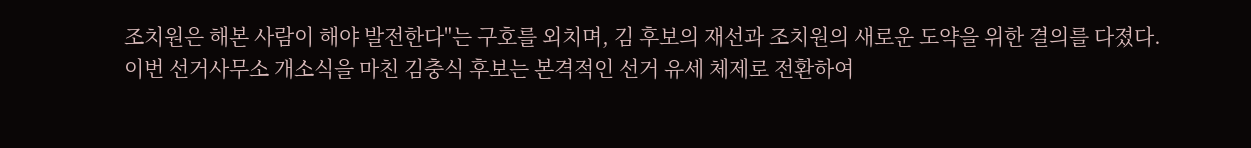조치원은 해본 사람이 해야 발전한다"는 구호를 외치며, 김 후보의 재선과 조치원의 새로운 도약을 위한 결의를 다졌다.
이번 선거사무소 개소식을 마친 김충식 후보는 본격적인 선거 유세 체제로 전환하여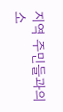지역 주민들과의 소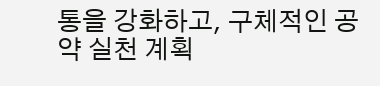통을 강화하고, 구체적인 공약 실천 계획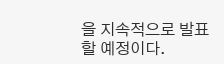을 지속적으로 발표할 예정이다.